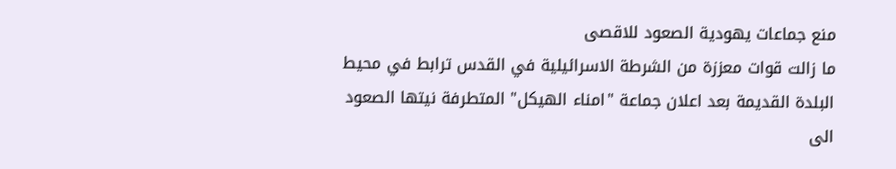منع جماعات يهودية الصعود للاقصى
ما زالت قوات معززة من الشرطة الاسرائيلية في القدس ترابط في محيط البلدة القديمة بعد اعلان جماعة "امناء الهيكل" المتطرفة نيتها الصعود الى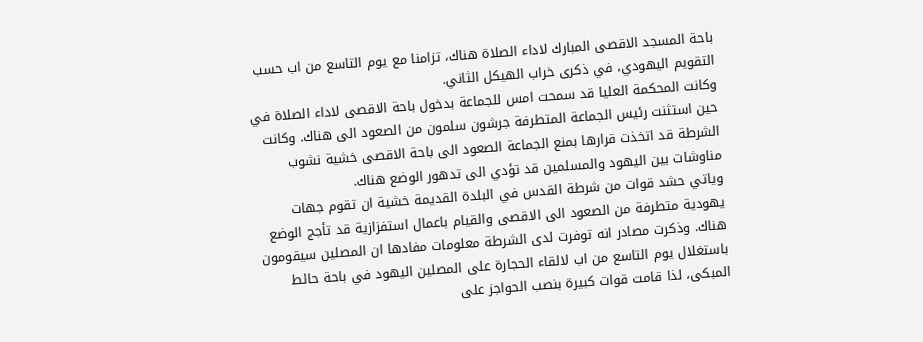باحة المسجد الاقصى المبارك لاداء الصلاة هناك، تزامنا مع يوم التاسع من اب حسب التقويم اليهودي، في ذكرى خراب الهيكل الثاني.
وكانت المحكمة العليا قد سمحت امس للجماعة بدخول باحة الاقصى لاداء الصلاة في حين استثنت رئيس الجماعة المتطرفة جرشون سلمون من الصعود الى هناك. وكانت الشرطة قد اتخذت قرارها بمنع الجماعة الصعود الى باحة الاقصى خشية نشوب مناوشات بين اليهود والمسلمين قد تؤدي الى تدهور الوضع هناك.
وياتي حشد قوات من شرطة القدس في البلدة القديمة خشية ان تقوم جهات يهودية متطرفة من الصعود الى الاقصى والقيام باعمال استفزازية قد تأجج الوضع هناك. وذكرت مصادر انه توفرت لدى الشرطة معلومات مفادها ان المصلين سيقومون باستغلال يوم التاسع من اب لالقاء الحجارة على المصلين اليهود في باحة حائط المبكى، لذا قامت قوات كبيرة بنصب الحواجز على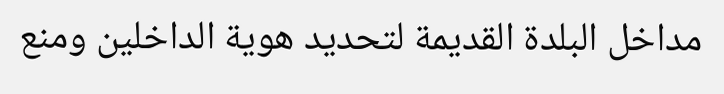مداخل البلدة القديمة لتحديد هوية الداخلين ومنع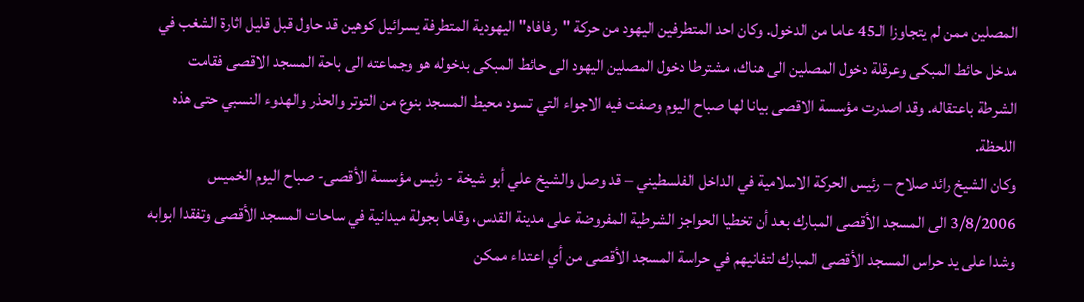المصلين ممن لم يتجاوزا الـ45 عاما من الدخول. وكان احد المتطرفين اليهود من حركة "رفافاه" اليهودية المتطرفة يسرائيل كوهين قد حاول قبل قليل اثارة الشغب في مدخل حائط المبكى وعرقلة دخول المصلين الى هناك، مشترطا دخول المصلين اليهود الى حائط المبكى بدخوله هو وجماعته الى باحة المسجد الاقصى فقامت الشرطة باعتقاله. وقد اصدرت مؤسسة الاقصى بيانا لها صباح اليوم وصفت فيه الاجواء التي تسود محيط المسجد بنوع من التوتر والحذر والهدوء النسبي حتى هذه اللحظة.
وكان الشيخ رائد صلاح – رئيس الحركة الاسلامية في الداخل الفلسطيني – قد وصل والشيخ علي أبو شيخة - رئيس مؤسسة الأقصى- صباح اليوم الخميس 3/8/2006 الى المسجد الأقصى المبارك بعد أن تخطيا الحواجز الشرطية المفروضة على مدينة القدس، وقاما بجولة ميدانية في ساحات المسجد الأقصى وتفقدا ابوابه وشدا على يد حراس المسجد الأقصى المبارك لتفانيهم في حراسة المسجد الأقصى من أي اعتداء ممكن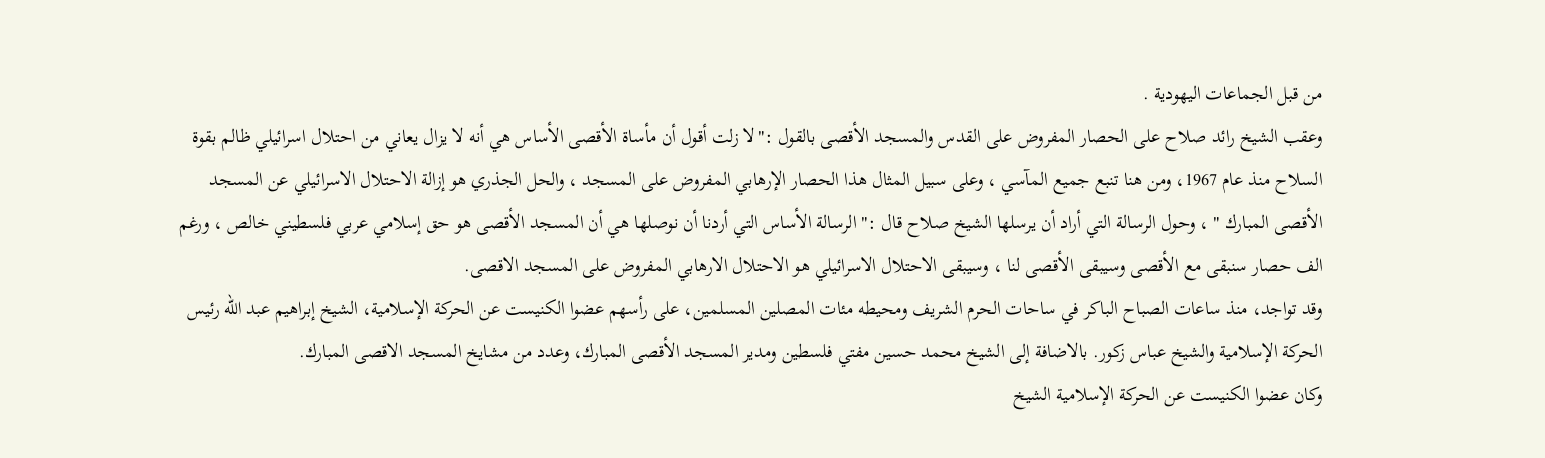من قبل الجماعات اليهودية .
وعقب الشيخ رائد صلاح على الحصار المفروض على القدس والمسجد الأقصى بالقول :"لا زلت أقول أن مأساة الأقصى الأساس هي أنه لا يزال يعاني من احتلال اسرائيلي ظالم بقوة السلاح منذ عام 1967، ومن هنا تنبع جميع المآسي ، وعلى سبيل المثال هذا الحصار الإرهابي المفروض على المسجد ، والحل الجذري هو إزالة الاحتلال الاسرائيلي عن المسجد الأقصى المبارك " ، وحول الرسالة التي أراد أن يرسلها الشيخ صلاح قال :" الرسالة الأساس التي أردنا أن نوصلها هي أن المسجد الأقصى هو حق إسلامي عربي فلسطيني خالص ، ورغم الف حصار سنبقى مع الأقصى وسيبقى الأقصى لنا ، وسيبقى الاحتلال الاسرائيلي هو الاحتلال الارهابي المفروض على المسجد الاقصى.
وقد تواجد، منذ ساعات الصباح الباكر في ساحات الحرم الشريف ومحيطه مئات المصلين المسلمين، على رأسهم عضوا الكنيست عن الحركة الإسلامية، الشيخ إبراهيم عبد الله رئيس الحركة الإسلامية والشيخ عباس زكور. بالاضافة إلى الشيخ محمد حسين مفتي فلسطين ومدير المسجد الأقصى المبارك، وعدد من مشايخ المسجد الاقصى المبارك.
وكان عضوا الكنيست عن الحركة الإسلامية الشيخ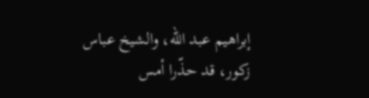إبراهيم عبد الله، والشيخ عباس زكور، قد حذّرا أمس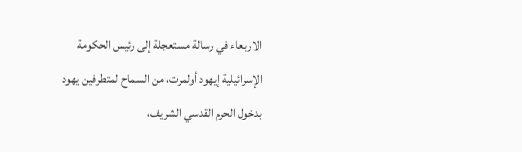الاربعاء في رسالة مستعجلة إلى رئيس الحكومة الإسرائيلية إيهود أولمرت، من السماح لمتطرفين يهود بدخول الحرم القدسي الشريف،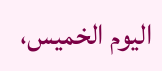اليوم الخميس،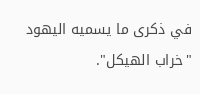في ذكرى ما يسميه اليهود "خراب الهيكل".